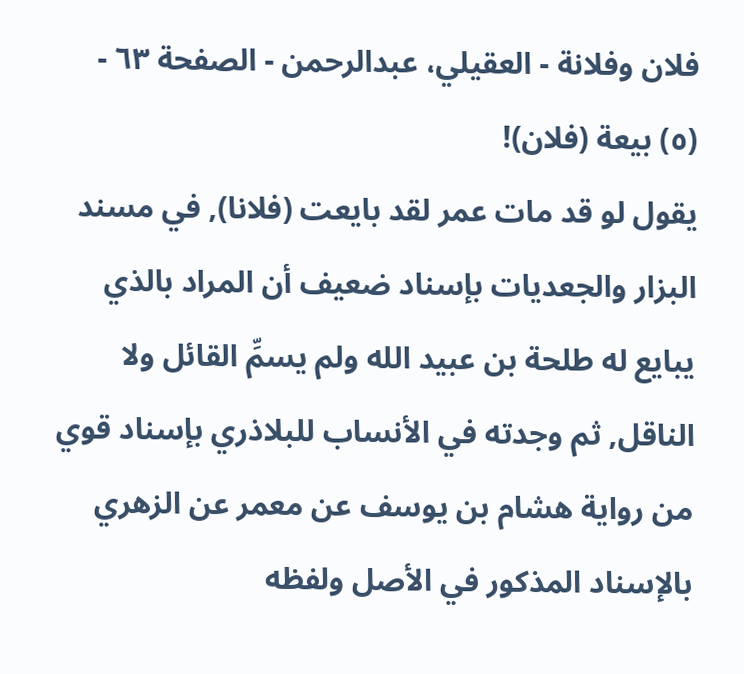فلان وفلانة - العقيلي، عبدالرحمن - الصفحة ٦٣ - (٥) بيعة (فلان)!
يقول لو قد مات عمر لقد بايعت (فلانا), في مسند البزار والجعديات بإسناد ضعيف أن المراد بالذي يبايع له طلحة بن عبيد الله ولم يسمِّ القائل ولا الناقل, ثم وجدته في الأنساب للبلاذري بإسناد قوي من رواية هشام بن يوسف عن معمر عن الزهري بالإسناد المذكور في الأصل ولفظه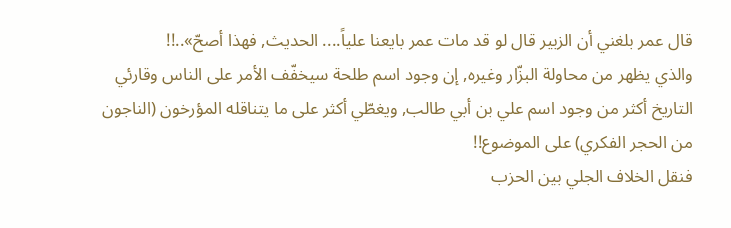قال عمر بلغني أن الزبير قال لو قد مات عمر بايعنا علياً.... الحديث, فهذا أصحّ»..!!
والذي يظهر من محاولة البزّار وغيره, إن وجود اسم طلحة سيخفّف الأمر على الناس وقارئي التاريخ أكثر من وجود اسم علي بن أبي طالب, ويغطّي أكثر على ما يتناقله المؤرخون (الناجون من الحجر الفكري) على الموضوع!!
فنقل الخلاف الجلي بين الحزب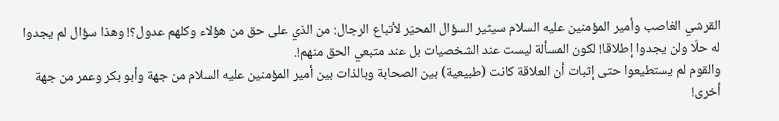القرشي الغاصب وأمير المؤمنين عليه السلام سيثير السؤال المحيّر لأتباع الرجال: من الذي على حق من هؤلاء وكلهم عدول؟! وهذا سؤال لم يجدوا له حلّا ولن يجدوا إطلاقا! لكون المسألة ليست عند الشخصيات بل عند متبعي الحق منهم!.
والقوم لم يستطيعوا حتى إثبات أن العلاقة كانت (طبيعية) بين الصحابة وبالذات بين أمير المؤمنين عليه السلام من جهة وأبو بكر وعمر من جهة أخرى!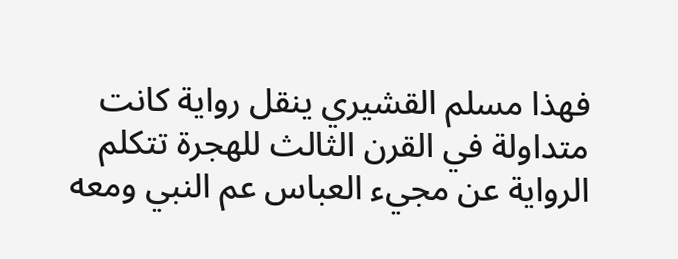فهذا مسلم القشيري ينقل رواية كانت متداولة في القرن الثالث للهجرة تتكلم الرواية عن مجيء العباس عم النبي ومعه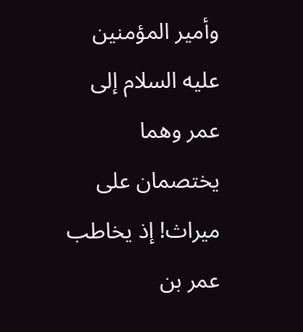وأمير المؤمنين عليه السلام إلى عمر وهما يختصمان على ميراث! إذ يخاطب عمر بن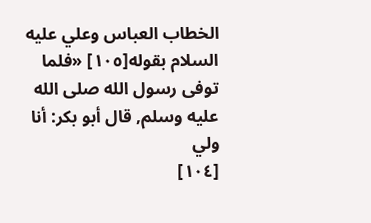الخطاب العباس وعلي عليه السلام بقوله[١٠٥] «فلما توفى رسول الله صلى الله عليه وسلم, قال أبو بكر: أنا ولي
[١٠٤]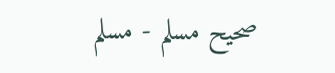صحيح مسلم - مسلم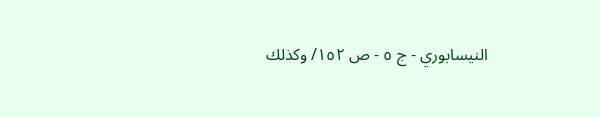النيسابوري - ج ٥ - ص ١٥٢/ وكذلك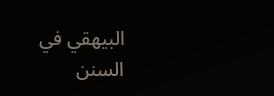البيهقي في السنن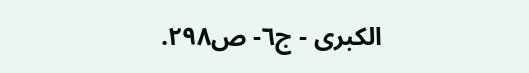الكبرى - ج٦- ص٢٩٨.